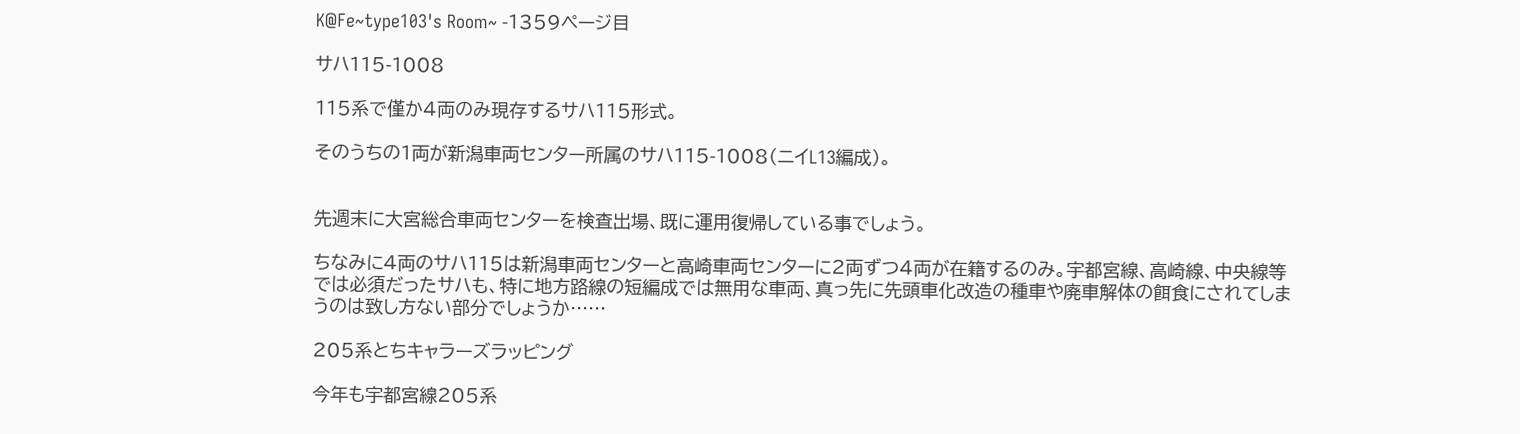K@Fe~type103's Room~ -1359ページ目

サハ115-1008

115系で僅か4両のみ現存するサハ115形式。

そのうちの1両が新潟車両センター所属のサハ115-1008(ニイL13編成)。


先週末に大宮総合車両センターを検査出場、既に運用復帰している事でしょう。

ちなみに4両のサハ115は新潟車両センターと高崎車両センターに2両ずつ4両が在籍するのみ。宇都宮線、高崎線、中央線等では必須だったサハも、特に地方路線の短編成では無用な車両、真っ先に先頭車化改造の種車や廃車解体の餌食にされてしまうのは致し方ない部分でしょうか……

205系とちキャラーズラッピング

今年も宇都宮線205系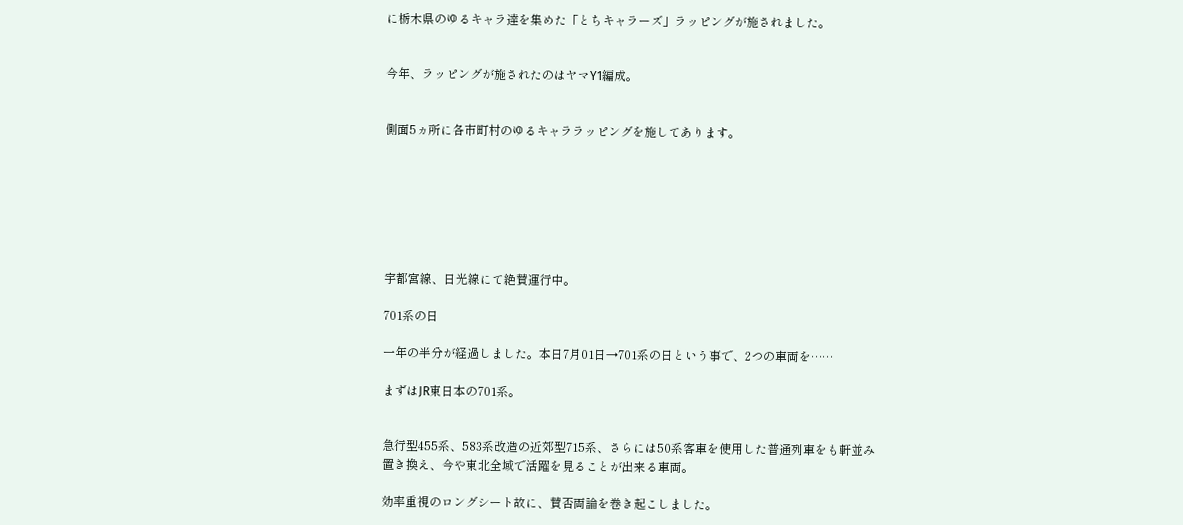に栃木県のゆるキャラ達を集めた「とちキャラーズ」ラッピングが施されました。


今年、ラッピングが施されたのはヤマY1編成。


側面5ヵ所に各市町村のゆるキャララッピングを施してあります。







宇都宮線、日光線にて絶賛運行中。

701系の日

一年の半分が経過しました。本日7月01日→701系の日という事で、2つの車両を……

まずはJR東日本の701系。


急行型455系、583系改造の近郊型715系、さらには50系客車を使用した普通列車をも軒並み置き換え、今や東北全域で活躍を見ることが出来る車両。

効率重視のロングシート故に、賛否両論を巻き起こしました。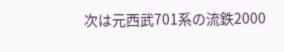次は元西武701系の流鉄2000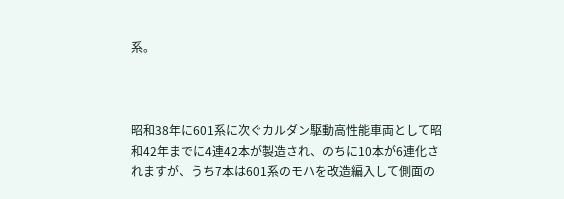系。



昭和38年に601系に次ぐカルダン駆動高性能車両として昭和42年までに4連42本が製造され、のちに10本が6連化されますが、うち7本は601系のモハを改造編入して側面の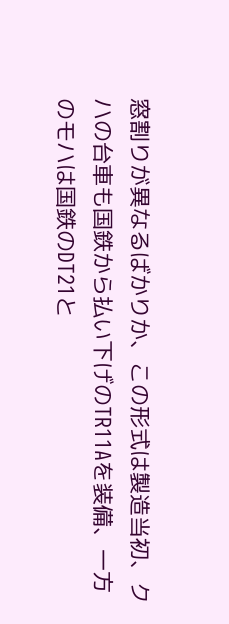窓割りが異なるばかりか、この形式は製造当初、クハの台車も国鉄から払い下げのTR11Aを装備、一方のモハは国鉄のDT21と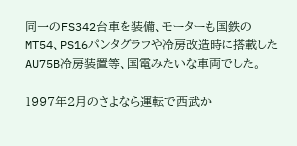同一のFS342台車を装備、モーターも国鉄のMT54、PS16パンタグラフや冷房改造時に搭載したAU75B冷房装置等、国電みたいな車両でした。

1997年2月のさよなら運転で西武か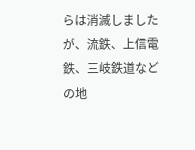らは消滅しましたが、流鉄、上信電鉄、三岐鉄道などの地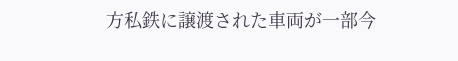方私鉄に譲渡された車両が一部今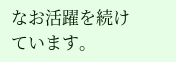なお活躍を続けています。